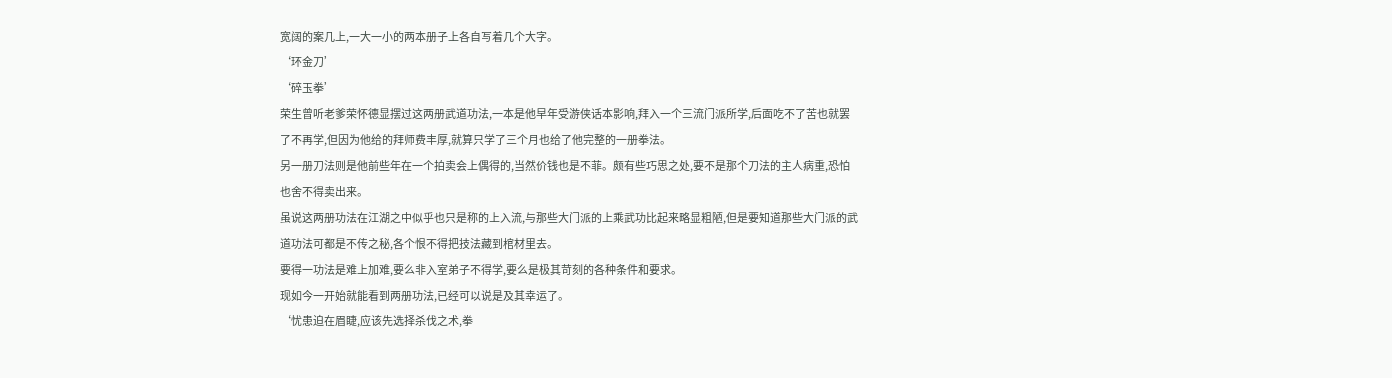宽阔的案几上,一大一小的两本册子上各自写着几个大字。
‘环金刀’
‘碎玉拳’
荣生曾听老爹荣怀德显摆过这两册武道功法,一本是他早年受游侠话本影响,拜入一个三流门派所学,后面吃不了苦也就罢了不再学,但因为他给的拜师费丰厚,就算只学了三个月也给了他完整的一册拳法。
另一册刀法则是他前些年在一个拍卖会上偶得的,当然价钱也是不菲。颇有些巧思之处,要不是那个刀法的主人病重,恐怕也舍不得卖出来。
虽说这两册功法在江湖之中似乎也只是称的上入流,与那些大门派的上乘武功比起来略显粗陋,但是要知道那些大门派的武道功法可都是不传之秘,各个恨不得把技法藏到棺材里去。
要得一功法是难上加难,要么非入室弟子不得学,要么是极其苛刻的各种条件和要求。
现如今一开始就能看到两册功法,已经可以说是及其幸运了。
‘忧患迫在眉睫,应该先选择杀伐之术,拳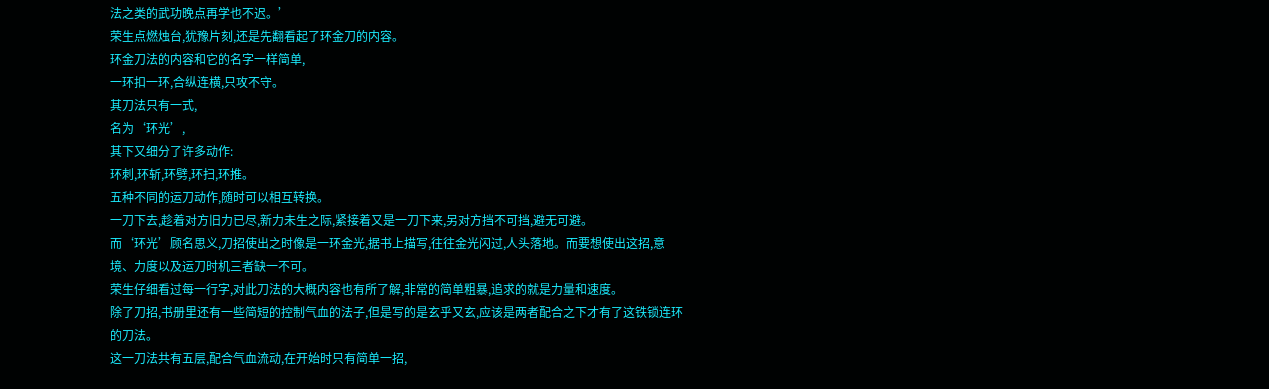法之类的武功晚点再学也不迟。’
荣生点燃烛台,犹豫片刻,还是先翻看起了环金刀的内容。
环金刀法的内容和它的名字一样简单,
一环扣一环,合纵连横,只攻不守。
其刀法只有一式,
名为‘环光’,
其下又细分了许多动作:
环刺,环斩,环劈,环扫,环推。
五种不同的运刀动作,随时可以相互转换。
一刀下去,趁着对方旧力已尽,新力未生之际,紧接着又是一刀下来,另对方挡不可挡,避无可避。
而‘环光’顾名思义,刀招使出之时像是一环金光,据书上描写,往往金光闪过,人头落地。而要想使出这招,意境、力度以及运刀时机三者缺一不可。
荣生仔细看过每一行字,对此刀法的大概内容也有所了解,非常的简单粗暴,追求的就是力量和速度。
除了刀招,书册里还有一些简短的控制气血的法子,但是写的是玄乎又玄,应该是两者配合之下才有了这铁锁连环的刀法。
这一刀法共有五层,配合气血流动,在开始时只有简单一招,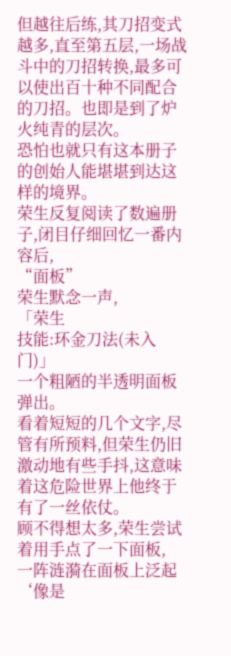但越往后练,其刀招变式越多,直至第五层,一场战斗中的刀招转换,最多可以使出百十种不同配合的刀招。也即是到了炉火纯青的层次。
恐怕也就只有这本册子的创始人能堪堪到达这样的境界。
荣生反复阅读了数遍册子,闭目仔细回忆一番内容后,
“面板”
荣生默念一声,
「荣生
技能:环金刀法(未入门)」
一个粗陋的半透明面板弹出。
看着短短的几个文字,尽管有所预料,但荣生仍旧激动地有些手抖,这意味着这危险世界上他终于有了一丝依仗。
顾不得想太多,荣生尝试着用手点了一下面板,
一阵涟漪在面板上泛起
‘像是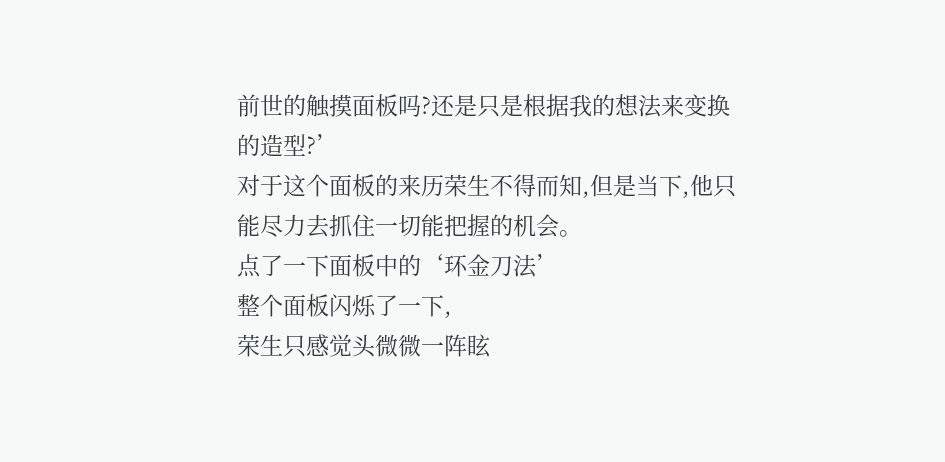前世的触摸面板吗?还是只是根据我的想法来变换的造型?’
对于这个面板的来历荣生不得而知,但是当下,他只能尽力去抓住一切能把握的机会。
点了一下面板中的‘环金刀法’
整个面板闪烁了一下,
荣生只感觉头微微一阵眩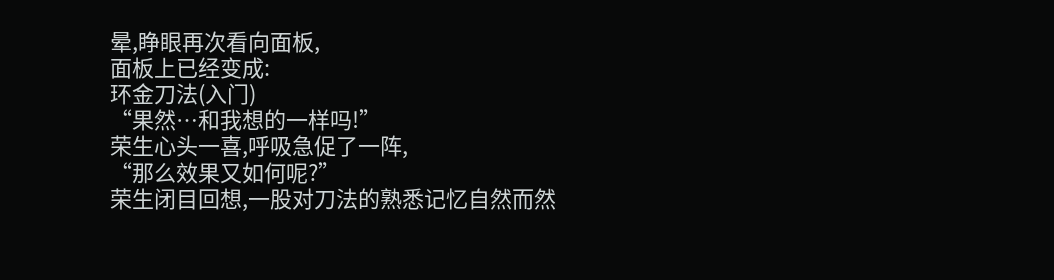晕,睁眼再次看向面板,
面板上已经变成:
环金刀法(入门)
“果然…和我想的一样吗!”
荣生心头一喜,呼吸急促了一阵,
“那么效果又如何呢?”
荣生闭目回想,一股对刀法的熟悉记忆自然而然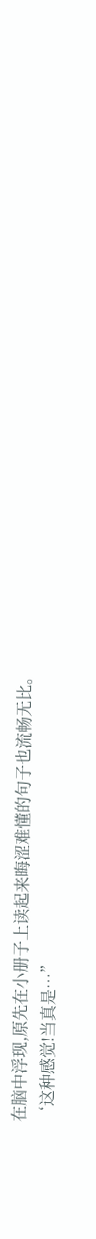在脑中浮现,原先在小册子上读起来晦涩难懂的句子也流畅无比。
‘这种感觉!当真是…”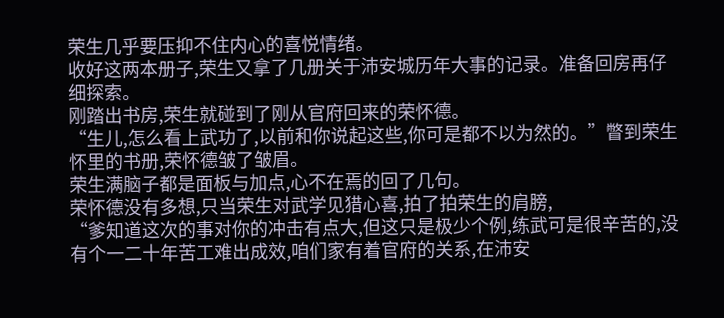荣生几乎要压抑不住内心的喜悦情绪。
收好这两本册子,荣生又拿了几册关于沛安城历年大事的记录。准备回房再仔细探索。
刚踏出书房,荣生就碰到了刚从官府回来的荣怀德。
“生儿,怎么看上武功了,以前和你说起这些,你可是都不以为然的。”瞥到荣生怀里的书册,荣怀德皱了皱眉。
荣生满脑子都是面板与加点,心不在焉的回了几句。
荣怀德没有多想,只当荣生对武学见猎心喜,拍了拍荣生的肩膀,
“爹知道这次的事对你的冲击有点大,但这只是极少个例,练武可是很辛苦的,没有个一二十年苦工难出成效,咱们家有着官府的关系,在沛安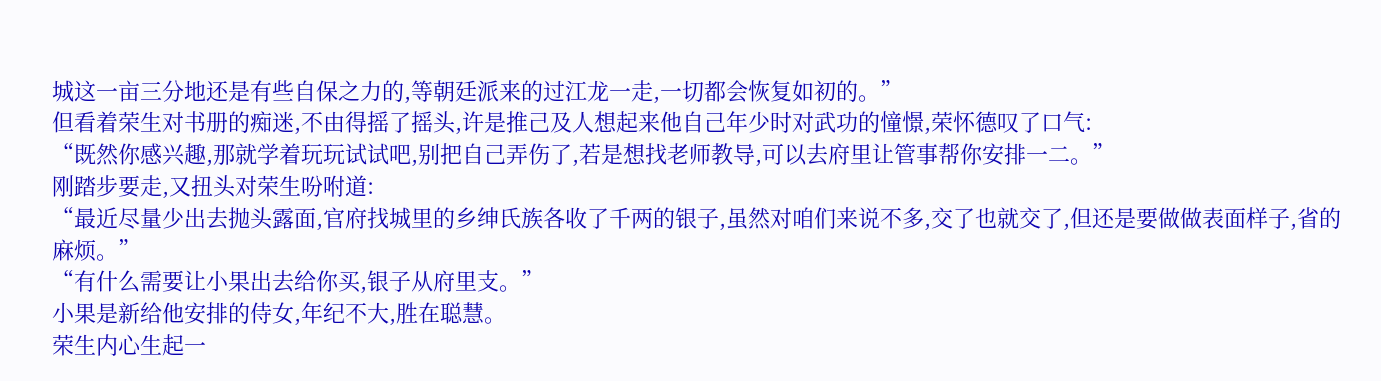城这一亩三分地还是有些自保之力的,等朝廷派来的过江龙一走,一切都会恢复如初的。”
但看着荣生对书册的痴迷,不由得摇了摇头,许是推己及人想起来他自己年少时对武功的憧憬,荣怀德叹了口气:
“既然你感兴趣,那就学着玩玩试试吧,别把自己弄伤了,若是想找老师教导,可以去府里让管事帮你安排一二。”
刚踏步要走,又扭头对荣生吩咐道:
“最近尽量少出去抛头露面,官府找城里的乡绅氏族各收了千两的银子,虽然对咱们来说不多,交了也就交了,但还是要做做表面样子,省的麻烦。”
“有什么需要让小果出去给你买,银子从府里支。”
小果是新给他安排的侍女,年纪不大,胜在聪慧。
荣生内心生起一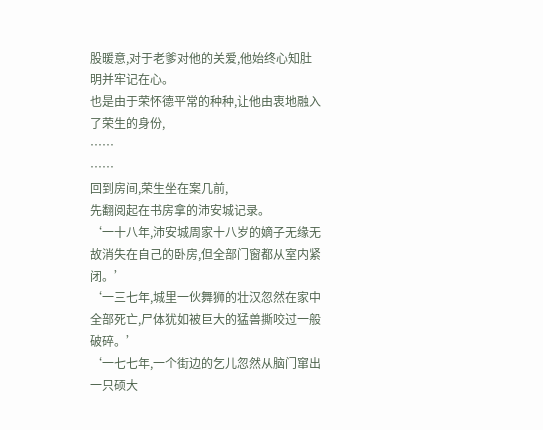股暖意,对于老爹对他的关爱,他始终心知肚明并牢记在心。
也是由于荣怀德平常的种种,让他由衷地融入了荣生的身份,
……
……
回到房间,荣生坐在案几前,
先翻阅起在书房拿的沛安城记录。
‘一十八年,沛安城周家十八岁的嫡子无缘无故消失在自己的卧房,但全部门窗都从室内紧闭。’
‘一三七年,城里一伙舞狮的壮汉忽然在家中全部死亡,尸体犹如被巨大的猛兽撕咬过一般破碎。’
‘一七七年,一个街边的乞儿忽然从脑门窜出一只硕大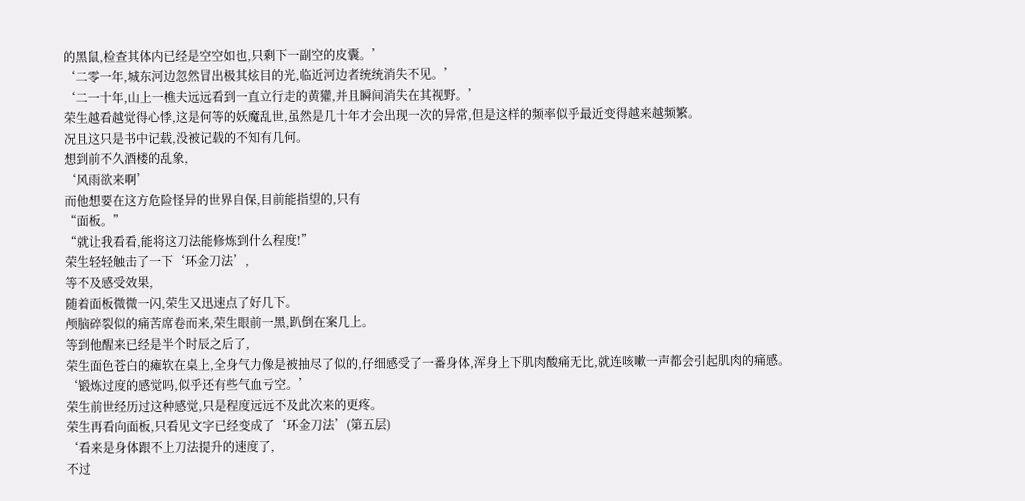的黑鼠,检查其体内已经是空空如也,只剩下一副空的皮囊。’
‘二零一年,城东河边忽然冒出极其炫目的光,临近河边者统统消失不见。’
‘二一十年,山上一樵夫远远看到一直立行走的黄獾,并且瞬间消失在其视野。’
荣生越看越觉得心悸,这是何等的妖魔乱世,虽然是几十年才会出现一次的异常,但是这样的频率似乎最近变得越来越频繁。
况且这只是书中记载,没被记载的不知有几何。
想到前不久酒楼的乱象,
‘风雨欲来啊’
而他想要在这方危险怪异的世界自保,目前能指望的,只有
“面板。”
“就让我看看,能将这刀法能修炼到什么程度!”
荣生轻轻触击了一下‘环金刀法’,
等不及感受效果,
随着面板微微一闪,荣生又迅速点了好几下。
颅脑碎裂似的痛苦席卷而来,荣生眼前一黑,趴倒在案几上。
等到他醒来已经是半个时辰之后了,
荣生面色苍白的瘫软在桌上,全身气力像是被抽尽了似的,仔细感受了一番身体,浑身上下肌肉酸痛无比,就连咳嗽一声都会引起肌肉的痛感。
‘锻炼过度的感觉吗,似乎还有些气血亏空。’
荣生前世经历过这种感觉,只是程度远远不及此次来的更疼。
荣生再看向面板,只看见文字已经变成了‘环金刀法’(第五层)
‘看来是身体跟不上刀法提升的速度了,
不过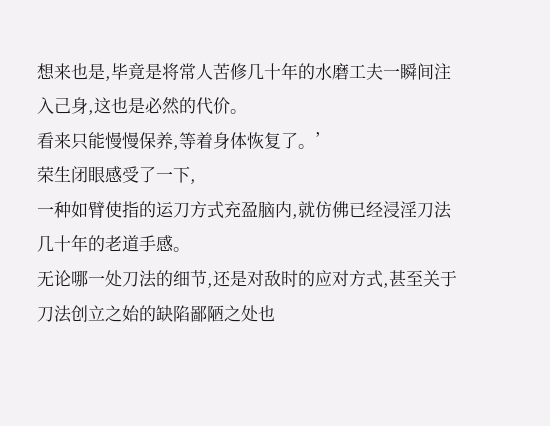想来也是,毕竟是将常人苦修几十年的水磨工夫一瞬间注入己身,这也是必然的代价。
看来只能慢慢保养,等着身体恢复了。’
荣生闭眼感受了一下,
一种如臂使指的运刀方式充盈脑内,就仿佛已经浸淫刀法几十年的老道手感。
无论哪一处刀法的细节,还是对敌时的应对方式,甚至关于刀法创立之始的缺陷鄙陋之处也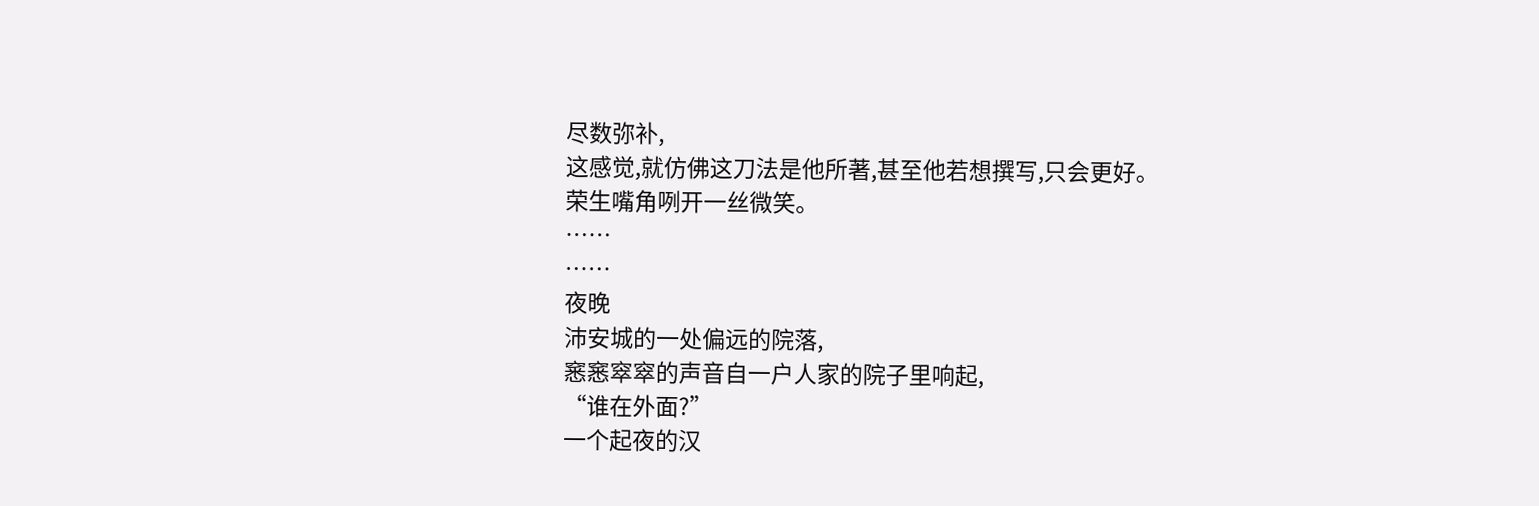尽数弥补,
这感觉,就仿佛这刀法是他所著,甚至他若想撰写,只会更好。
荣生嘴角咧开一丝微笑。
……
……
夜晚
沛安城的一处偏远的院落,
窸窸窣窣的声音自一户人家的院子里响起,
“谁在外面?”
一个起夜的汉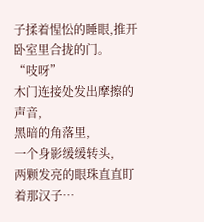子揉着惺忪的睡眼,推开卧室里合拢的门。
“吱呀”
木门连接处发出摩擦的声音,
黑暗的角落里,
一个身影缓缓转头,
两颗发亮的眼珠直直盯着那汉子…